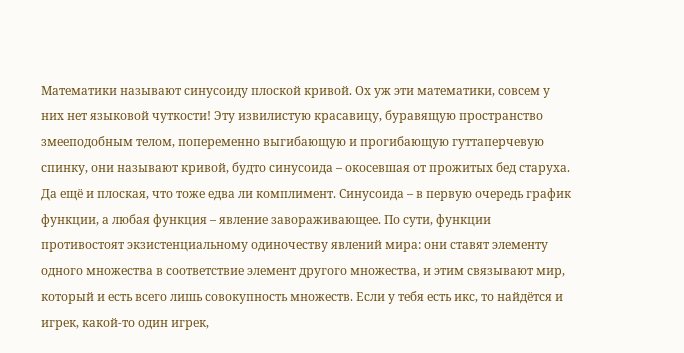Математики называют синусоиду плоской кривой. Ох уж эти математики, совсем у них нет языковой чуткости! Эту извилистую красавицу, буравящую пространство змееподобным телом, попеременно выгибающую и прогибающую гуттаперчевую спинку, они называют кривой, будто синусоида – окосевшая от прожитых бед старуха. Да ещё и плоская, что тоже едва ли комплимент. Синусоида – в первую очередь график функции, а любая функция – явление завораживающее. По сути, функции противостоят экзистенциальному одиночеству явлений мира: они ставят элементу одного множества в соответствие элемент другого множества, и этим связывают мир, который и есть всего лишь совокупность множеств. Если у тебя есть икс, то найдётся и игрек, какой-то один игрек,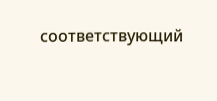соответствующий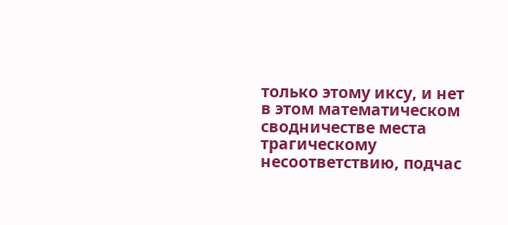только этому иксу, и нет в этом математическом сводничестве места трагическому несоответствию, подчас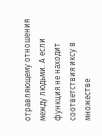отравляющему отношения между людьми. А если функция не находит соответствия иксу в множестве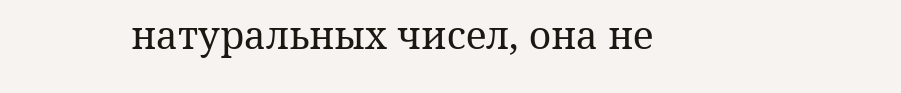натуральных чисел, она не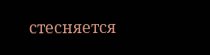стесняется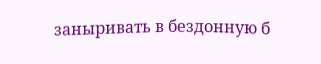заныривать в бездонную б